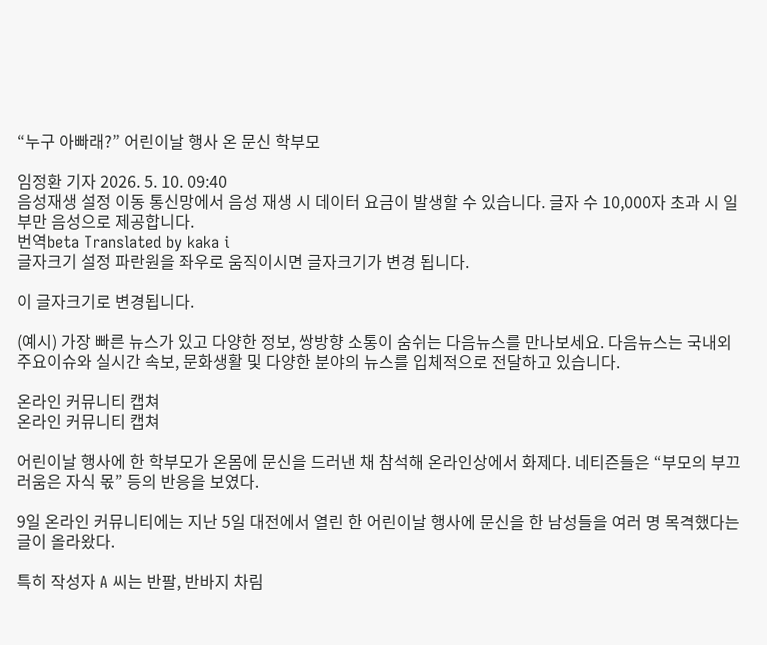“누구 아빠래?” 어린이날 행사 온 문신 학부모

임정환 기자 2026. 5. 10. 09:40
음성재생 설정 이동 통신망에서 음성 재생 시 데이터 요금이 발생할 수 있습니다. 글자 수 10,000자 초과 시 일부만 음성으로 제공합니다.
번역beta Translated by kaka i
글자크기 설정 파란원을 좌우로 움직이시면 글자크기가 변경 됩니다.

이 글자크기로 변경됩니다.

(예시) 가장 빠른 뉴스가 있고 다양한 정보, 쌍방향 소통이 숨쉬는 다음뉴스를 만나보세요. 다음뉴스는 국내외 주요이슈와 실시간 속보, 문화생활 및 다양한 분야의 뉴스를 입체적으로 전달하고 있습니다.

온라인 커뮤니티 캡쳐
온라인 커뮤니티 캡쳐

어린이날 행사에 한 학부모가 온몸에 문신을 드러낸 채 참석해 온라인상에서 화제다. 네티즌들은 “부모의 부끄러움은 자식 몫” 등의 반응을 보였다.

9일 온라인 커뮤니티에는 지난 5일 대전에서 열린 한 어린이날 행사에 문신을 한 남성들을 여러 명 목격했다는 글이 올라왔다.

특히 작성자 A 씨는 반팔, 반바지 차림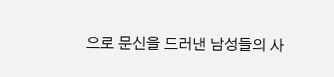으로 문신을 드러낸 남성들의 사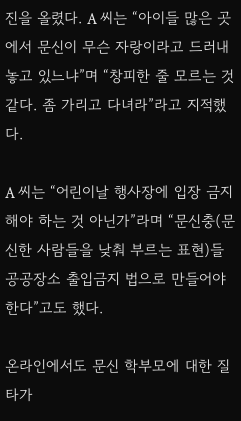진을 올렸다. A 씨는 “아이들 많은 곳에서 문신이 무슨 자랑이라고 드러내놓고 있느냐”며 “창피한 줄 모르는 것 같다. 좀 가리고 다녀라”라고 지적했다.

A 씨는 “어린이날 행사장에 입장 금지해야 하는 것 아닌가”라며 “문신충(문신한 사람들을 낮춰 부르는 표현)들 공공장소 출입금지 법으로 만들어야 한다”고도 했다.

온라인에서도 문신 학부모에 대한 질타가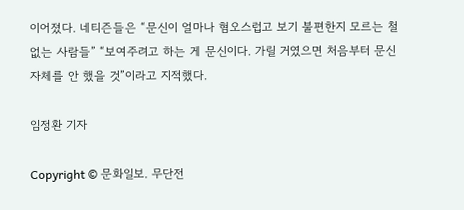이어졌다. 네티즌들은 “문신이 얼마나 혐오스럽고 보기 불편한지 모르는 철없는 사람들” “보여주려고 하는 게 문신이다. 가릴 거였으면 처음부터 문신 자체를 안 했을 것”이라고 지적했다.

임정환 기자

Copyright © 문화일보. 무단전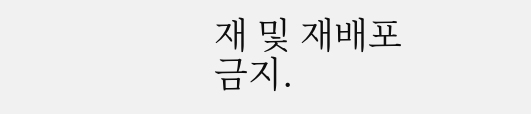재 및 재배포 금지.